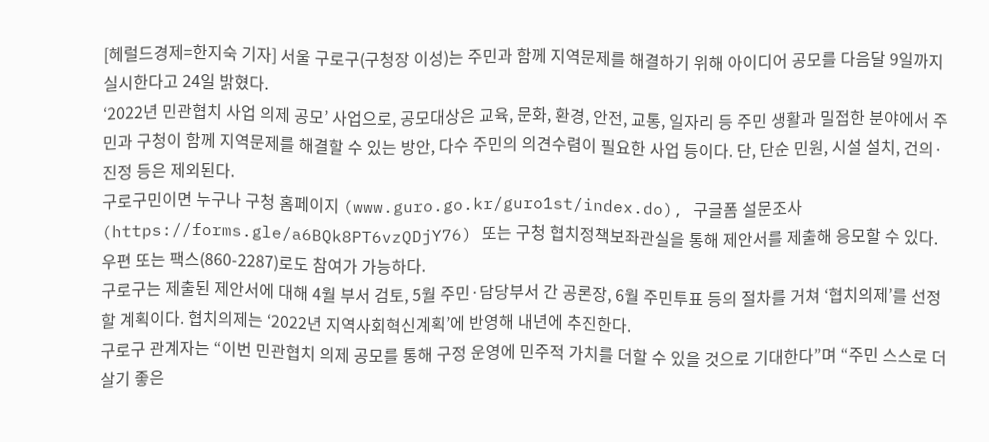[헤럴드경제=한지숙 기자] 서울 구로구(구청장 이성)는 주민과 함께 지역문제를 해결하기 위해 아이디어 공모를 다음달 9일까지 실시한다고 24일 밝혔다.
‘2022년 민관협치 사업 의제 공모’ 사업으로, 공모대상은 교육, 문화, 환경, 안전, 교통, 일자리 등 주민 생활과 밀접한 분야에서 주민과 구청이 함께 지역문제를 해결할 수 있는 방안, 다수 주민의 의견수렴이 필요한 사업 등이다. 단, 단순 민원, 시설 설치, 건의·진정 등은 제외된다.
구로구민이면 누구나 구청 홈페이지 (www.guro.go.kr/guro1st/index.do), 구글폼 설문조사(https://forms.gle/a6BQk8PT6vzQDjY76) 또는 구청 협치정책보좌관실을 통해 제안서를 제출해 응모할 수 있다. 우편 또는 팩스(860-2287)로도 참여가 가능하다.
구로구는 제출된 제안서에 대해 4월 부서 검토, 5월 주민·담당부서 간 공론장, 6월 주민투표 등의 절차를 거쳐 ‘협치의제’를 선정할 계획이다. 협치의제는 ‘2022년 지역사회혁신계획’에 반영해 내년에 추진한다.
구로구 관계자는 “이번 민관협치 의제 공모를 통해 구정 운영에 민주적 가치를 더할 수 있을 것으로 기대한다”며 “주민 스스로 더 살기 좋은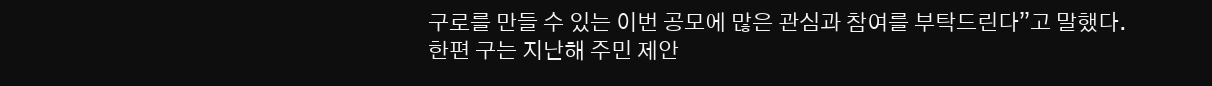구로를 만들 수 있는 이번 공모에 많은 관심과 참여를 부탁드린다”고 말했다.
한편 구는 지난해 주민 제안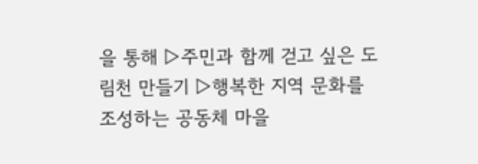을 통해 ▷주민과 함께 걷고 싶은 도림천 만들기 ▷행복한 지역 문화를 조성하는 공동체 마을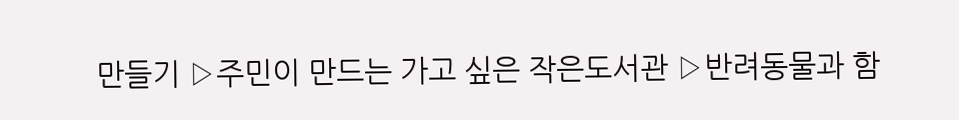만들기 ▷주민이 만드는 가고 싶은 작은도서관 ▷반려동물과 함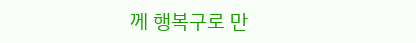께 행복구로 만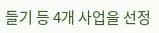들기 등 4개 사업을 선정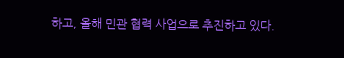하고, 올해 민관 협력 사업으로 추진하고 있다.